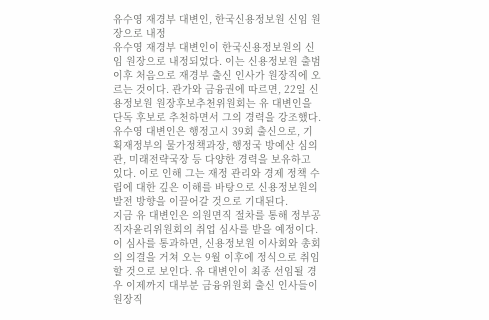유수영 재경부 대변인, 한국신용정보원 신임 원장으로 내정
유수영 재경부 대변인이 한국신용정보원의 신임 원장으로 내정되었다. 이는 신용정보원 출범 이후 처음으로 재경부 출신 인사가 원장직에 오르는 것이다. 관가와 금융권에 따르면, 22일 신용정보원 원장후보추천위원회는 유 대변인을 단독 후보로 추천하면서 그의 경력을 강조했다.
유수영 대변인은 행정고시 39회 출신으로, 기획재정부의 물가정책과장, 행정국 방예산 심의관, 미래전략국장 등 다양한 경력을 보유하고 있다. 이로 인해 그는 재정 관리와 경제 정책 수립에 대한 깊은 이해를 바탕으로 신용정보원의 발전 방향을 이끌어갈 것으로 기대된다.
지금 유 대변인은 의원면직 절차를 통해 정부공직자윤리위원회의 취업 심사를 받을 예정이다. 이 심사를 통과하면, 신용정보원 이사회와 총회의 의결을 거쳐 오는 9월 이후에 정식으로 취임할 것으로 보인다. 유 대변인이 최종 선임될 경우 이제까지 대부분 금융위원회 출신 인사들이 원장직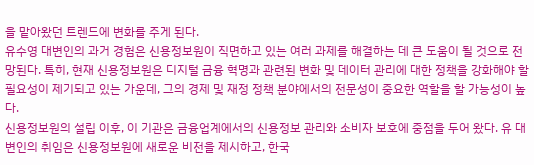을 맡아왔던 트렌드에 변화를 주게 된다.
유수영 대변인의 과거 경험은 신용정보원이 직면하고 있는 여러 과제를 해결하는 데 큰 도움이 될 것으로 전망된다. 특히, 현재 신용정보원은 디지털 금융 혁명과 관련된 변화 및 데이터 관리에 대한 정책을 강화해야 할 필요성이 제기되고 있는 가운데, 그의 경제 및 재정 정책 분야에서의 전문성이 중요한 역할을 할 가능성이 높다.
신용정보원의 설립 이후, 이 기관은 금융업계에서의 신용정보 관리와 소비자 보호에 중점을 두어 왔다. 유 대변인의 취임은 신용정보원에 새로운 비전을 제시하고, 한국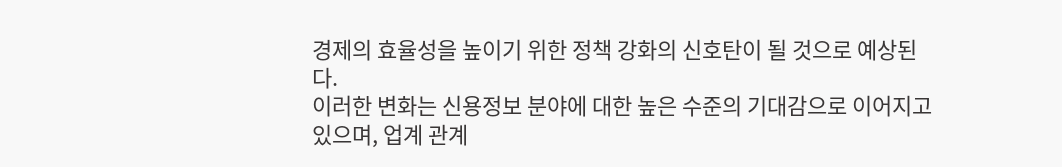경제의 효율성을 높이기 위한 정책 강화의 신호탄이 될 것으로 예상된다.
이러한 변화는 신용정보 분야에 대한 높은 수준의 기대감으로 이어지고 있으며, 업계 관계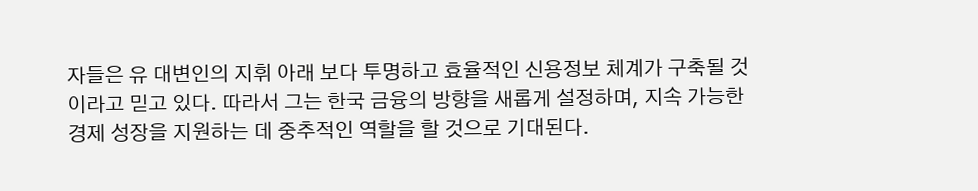자들은 유 대변인의 지휘 아래 보다 투명하고 효율적인 신용정보 체계가 구축될 것이라고 믿고 있다. 따라서 그는 한국 금융의 방향을 새롭게 설정하며, 지속 가능한 경제 성장을 지원하는 데 중추적인 역할을 할 것으로 기대된다.